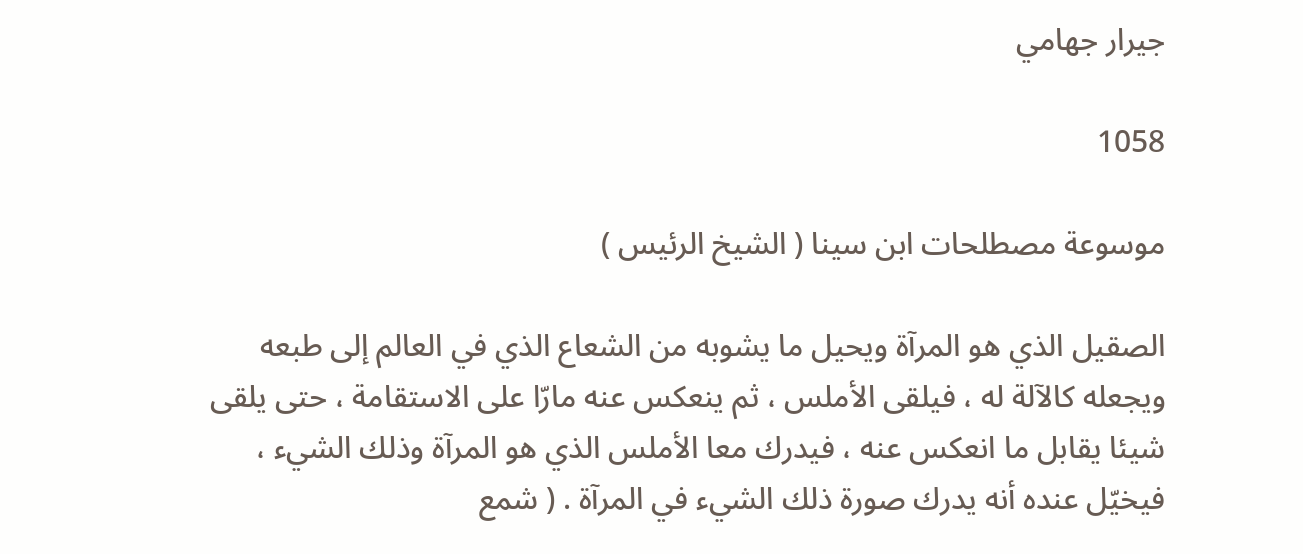جيرار جهامي

1058

موسوعة مصطلحات ابن سينا ( الشيخ الرئيس )

الصقيل الذي هو المرآة ويحيل ما يشوبه من الشعاع الذي في العالم إلى طبعه ويجعله كالآلة له ، فيلقى الأملس ، ثم ينعكس عنه مارّا على الاستقامة ، حتى يلقى شيئا يقابل ما انعكس عنه ، فيدرك معا الأملس الذي هو المرآة وذلك الشيء ، فيخيّل عنده أنه يدرك صورة ذلك الشيء في المرآة . ( شمع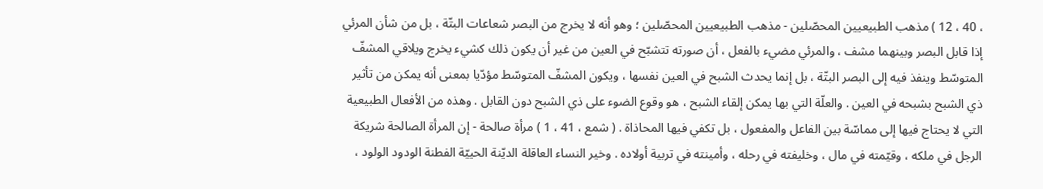، 40 ، 12 ) مذهب الطبيعيين المحصّلين - مذهب الطبيعيين المحصّلين ؛ وهو أنه لا يخرج من البصر شعاعات البتّة ، بل من شأن المرئي إذا قابل البصر وبينهما مشف ، والمرئي مضيء بالفعل ، أن صورته تتشبّح في العين من غير أن يكون ذلك كشيء يخرج ويلاقي المشفّ المتوسّط وينفذ فيه إلى البصر البتّة ، بل إنما يحدث الشبح في العين نفسها ، ويكون المشفّ المتوسّط مؤدّيا بمعنى أنه يمكن من تأثير ذي الشبح بشبحه في العين . والعلّة التي بها يمكن إلقاء الشبح ، هو وقوع الضوء على ذي الشبح دون القابل . وهذه من الأفعال الطبيعية التي لا يحتاج فيها إلى مماسّة بين الفاعل والمفعول ، بل تكفي فيها المحاذاة . ( شمع ، 41 ، 1 ) مرأة صالحة - إن المرأة الصالحة شريكة الرجل في ملكه ، وقيّمته في مال ، وخليفته في رحله ، وأمينته في تربية أولاده . وخير النساء العاقلة الديّنة الحييّة الفطنة الودود الولود ،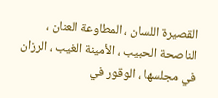القصيرة اللسان ، المطاوعة العنان ، الناصحة الحبيب ، الأمينة الغيب ، الرزان في مجلسها ، الوقور في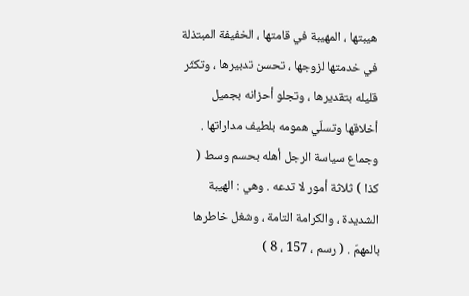هيبتها ، المهيبة في قامتها ، الخفيفة المبتذلة في خدمتها لزوجها ، تحسن تدبيرها ، وتكثّر قليله بتقديرها ، وتجلو أحزانه بجميل أخلاقها وتسلّي همومه بلطيف مداراتها . وجماع سياسة الرجل أهله بحسم وسط ( كذا ) ثلاثة أمور لا تدعه . وهي : الهيبة الشديدة ، والكرامة التامة ، وشغل خاطرها بالمهمّ . ( رسم ، 157 ، 8 )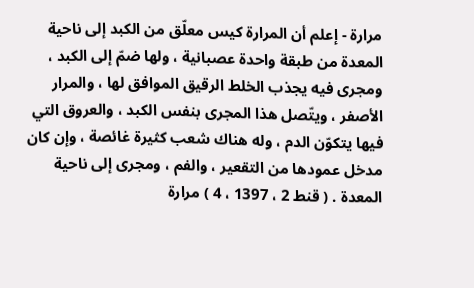مرارة - إعلم أن المرارة كيس معلّق من الكبد إلى ناحية المعدة من طبقة واحدة عصبانية ، ولها ضمّ إلى الكبد ، ومجرى فيه يجذب الخلط الرقيق الموافق لها ، والمرار الأصفر ، ويتّصل هذا المجرى بنفس الكبد ، والعروق التي فيها يتكوّن الدم ، وله هناك شعب كثيرة غائصة ، وإن كان مدخل عمودها من التقعير ، والفم ، ومجرى إلى ناحية المعدة . ( قنط 2 ، 1397 ، 4 ) مرارة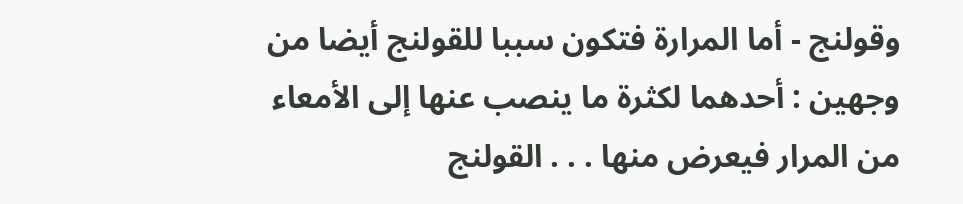وقولنج - أما المرارة فتكون سببا للقولنج أيضا من وجهين : أحدهما لكثرة ما ينصب عنها إلى الأمعاء من المرار فيعرض منها . . . القولنج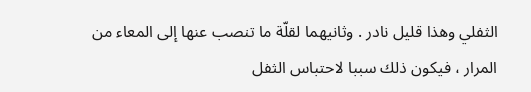الثفلي وهذا قليل نادر . وثانيهما لقلّة ما تنصب عنها إلى المعاء من المرار ، فيكون ذلك سببا لاحتباس الثفل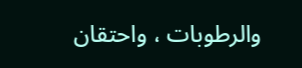والرطوبات ، واحتقان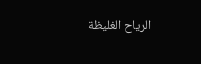الرياح الغليظة